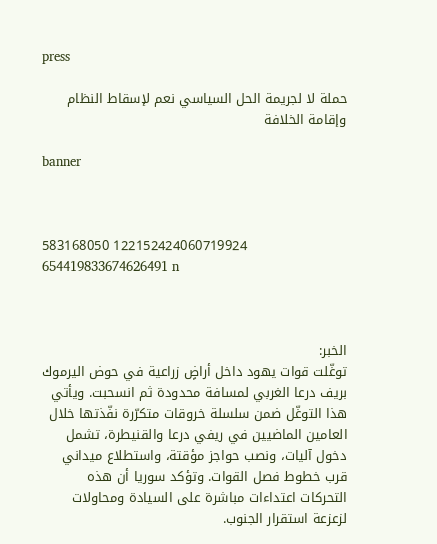press

حملة لا لجريمة الحل السياسي نعم لإسقاط النظام وإقامة الخلافة

banner



583168050 122152424060719924 654419833674626491 n



الخبر:
توغّلت قوات يهود داخل أراضٍ زراعية في حوض اليرموك بريف درعا الغربي لمسافة محدودة ثم انسحبت. ويأتي هذا التوغّل ضمن سلسلة خروقات متكرّرة نفّذتها خلال العامين الماضيين في ريفي درعا والقنيطرة، تشمل دخول آليات، ونصب حواجز مؤقتة، واستطلاع ميداني قرب خطوط فصل القوات. وتؤكد سوريا أن هذه التحركات اعتداءات مباشرة على السيادة ومحاولات لزعزعة استقرار الجنوب.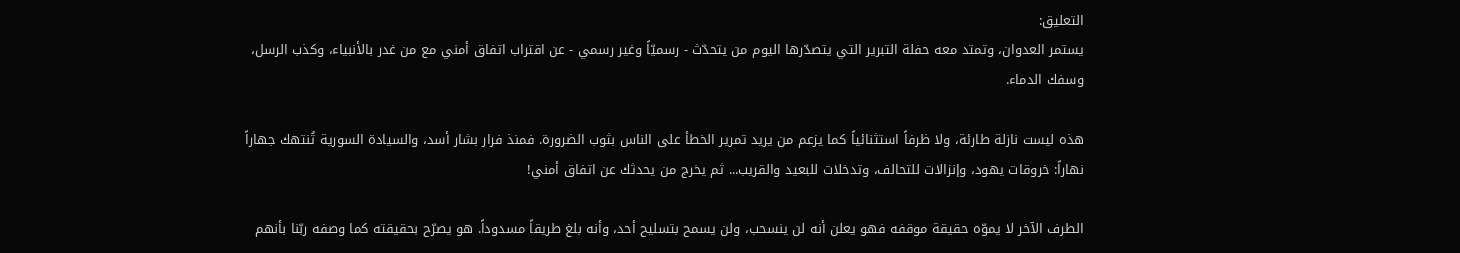التعليق:
يستمر العدوان، وتمتد معه حفلة التبرير التي يتصدّرها اليوم من يتحدّث - رسميّاً وغير رسمي - عن اقتراب اتفاق أمني مع من غدر بالأنبياء، وكذب الرسل، وسفك الدماء.

هذه ليست نازلة طارئة، ولا ظرفاً استثنائياً كما يزعم من يريد تمرير الخطأ على الناس بثوب الضرورة. فمنذ فرار بشار أسد، والسيادة السورية تُنتهك جهاراً نهاراً: خروقات يهود، وإنزالات للتحالف، وتدخلات للبعيد والقريب... ثم يخرج من يحدثك عن اتفاق أمني!

الطرف الآخر لا يموّه حقيقة موقفه فهو يعلن أنه لن ينسحب، ولن يسمح بتسليح أحد، وأنه بلغ طريقاً مسدوداً. هو يصرّح بحقيقته كما وصفه ربّنا بأنهم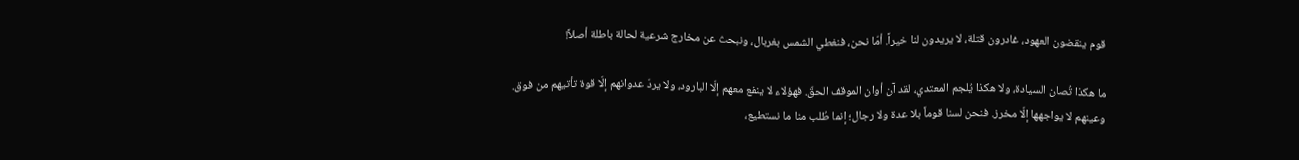قوم ينقضون العهود، غادرون قتلة، لا يريدون لنا خيراً. أمّا نحن، فنغطي الشمس بغربال، ونبحث عن مخارج شرعية لحالة باطلة أصلاً!

ما هكذا تُصان السيادة، ولا هكذا يُلجم المعتدي، لقد آن أوان الموقف الحقّ. فهؤلاء لا ينفع معهم إلّا البارود، ولا يردّ عدوانهم إلّا قوة تأتيهم من فوق. وعينهم لا يواجهها إلّا مخرز. فنحن لسنا قوماً بلا عدة ولا رجال؛ إنما طُلب منا ما نستطيع،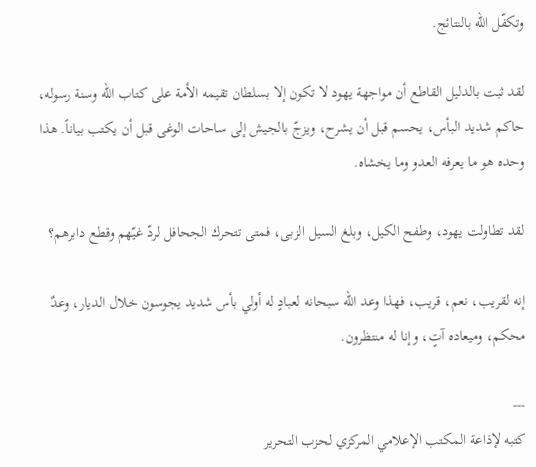وتكفّل الله بالنتائج.

لقد ثبت بالدليل القاطع أن مواجهة يهود لا تكون إلا بسلطان تقيمه الأمة على كتاب الله وسنة رسوله، حاكم شديد البأس، يحسم قبل أن يشرح، ويزجّ بالجيش إلى ساحات الوغى قبل أن يكتب بياناً. هذا وحده هو ما يعرفه العدو وما يخشاه.

لقد تطاولت يهود، وطفح الكيل، وبلغ السيل الزبى، فمتى تتحرك الجحافل لردّ غيّهم وقطع دابرهم؟

إنه لقريب، نعم، قريب، فهذا وعد الله سبحانه لعبادٍ له أولي بأس شديد يجوسون خلال الديار، وعدٌ محكم، وميعاده آتٍ، وإنا له منتظرون.

---
كتبه لإذاعة المكتب الإعلامي المركزي لحزب التحرير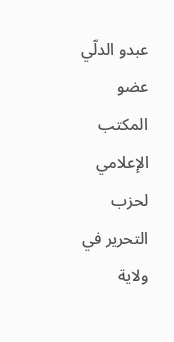عبدو الدلّي
عضو المكتب الإعلامي لحزب التحرير في ولاية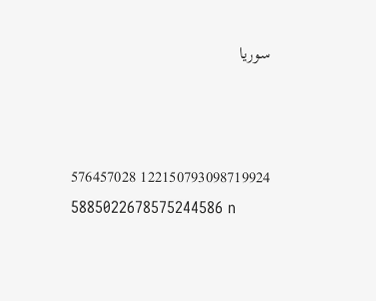سوريا



576457028 122150793098719924 5885022678575244586 n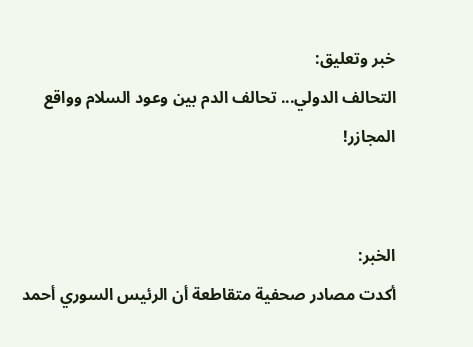خبر وتعليق:
التحالف الدولي... تحالف الدم بين وعود السلام وواقع المجازر!


الخبر:
أكدت مصادر صحفية متقاطعة أن الرئيس السوري أحمد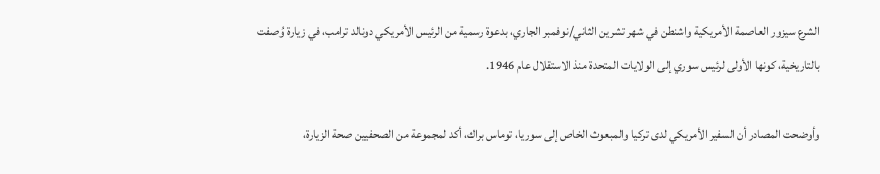الشرع سيزور العاصمة الأمريكية واشنطن في شهر تشرين الثاني/نوفمبر الجاري، بدعوة رسمية من الرئيس الأمريكي دونالد ترامب، في زيارة وُصفت بالتاريخية، كونها الأولى لرئيس سوري إلى الولايات المتحدة منذ الاستقلال عام 1946.

وأوضحت المصادر أن السفير الأمريكي لدى تركيا والمبعوث الخاص إلى سوريا، توماس براك، أكد لمجموعة من الصحفيين صحة الزيارة،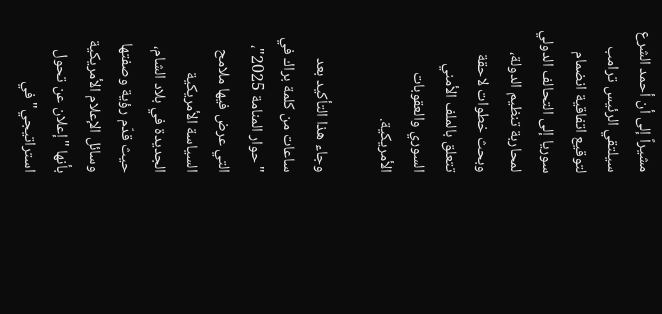مشيراً إلى أن أحمد الشرع سيلتقي الرئيس ترامب لتوقيع اتفاقية انضمام سوريا إلى التحالف الدولي لمحاربة تنظيم الدولة، وبحث خطوات لاحقة تتعلق بالملف الأمني السوري والعقوبات الأمريكية.

وجاء هذا التأكيد بعد ساعات من كلمة براك في "حوار المنامة 2025"، التي عرض فيها ملامح السياسة الأمريكية الجديدة في بلاد الشام، حيث قدّم رؤية وصفتها وسائل الإعلام الأمريكية بأنها "إعلان عن تحول استراتيجي" في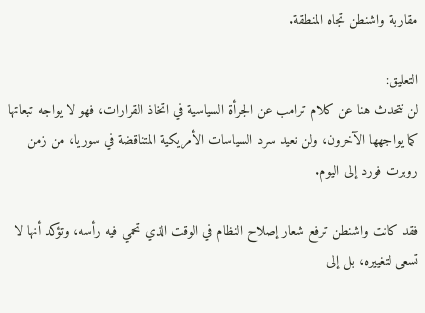مقاربة واشنطن تجاه المنطقة.

التعليق:
لن نتحدث هنا عن كلام ترامب عن الجرأة السياسية في اتخاذ القرارات، فهو لا يواجه تبعاتها كما يواجهها الآخرون، ولن نعيد سرد السياسات الأمريكية المتناقضة في سوريا، من زمن روبرت فورد إلى اليوم.

فقد كانت واشنطن ترفع شعار إصلاح النظام في الوقت الذي تحمي فيه رأسه، وتؤكد أنها لا تسعى لتغييره، بل إلى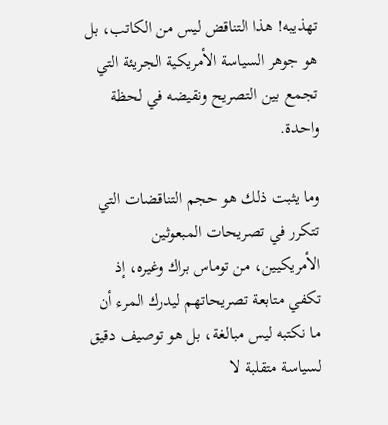تهذيبه! هذا التناقض ليس من الكاتب، بل هو جوهر السياسة الأمريكية الجريئة التي تجمع بين التصريح ونقيضه في لحظة واحدة.

وما يثبت ذلك هو حجم التناقضات التي تتكرر في تصريحات المبعوثين الأمريكيين، من توماس براك وغيره، إذ تكفي متابعة تصريحاتهم ليدرك المرء أن ما نكتبه ليس مبالغة، بل هو توصيف دقيق لسياسة متقلبة لا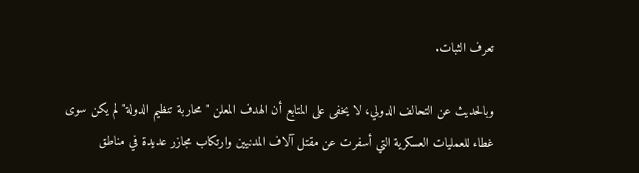تعرف الثبات.

وبالحديث عن التحالف الدولي، لا يخفى على المتابع أن الهدف المعلن "محاربة تنظيم الدولة" لم يكن سوى غطاء للعمليات العسكرية التي أسفرت عن مقتل آلاف المدنيين وارتكاب مجازر عديدة في مناطق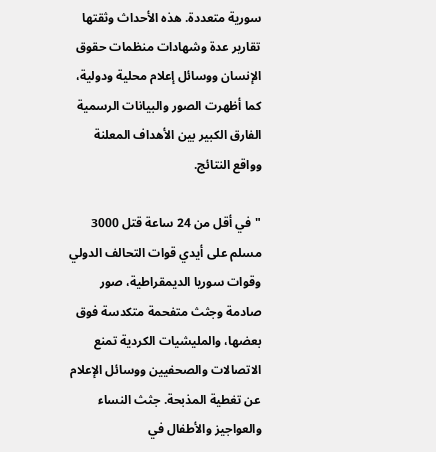سورية متعددة. هذه الأحداث وثقتها تقارير عدة وشهادات منظمات حقوق الإنسان ووسائل إعلام محلية ودولية، كما أظهرت الصور والبيانات الرسمية الفارق الكبير بين الأهداف المعلنة وواقع النتائج.

"في أقل من 24 ساعة قتل 3000 مسلم على أيدي قوات التحالف الدولي وقوات سوريا الديمقراطية، صور صادمة وجثث متفحمة متكدسة فوق بعضها، والمليشيات الكردية تمنع الاتصالات والصحفيين ووسائل الإعلام عن تغطية المذبحة. جثث النساء والعواجيز والأطفال في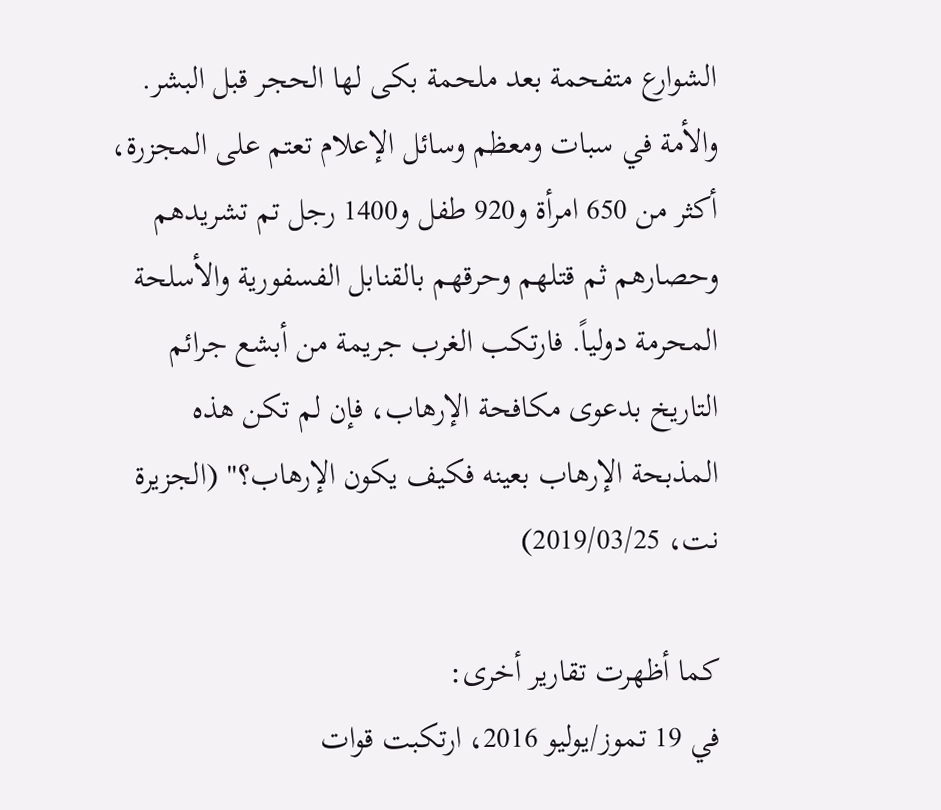الشوارع متفحمة بعد ملحمة بكى لها الحجر قبل البشر. والأمة في سبات ومعظم وسائل الإعلام تعتم على المجزرة، أكثر من 650 امرأة و920 طفل و1400 رجل تم تشريدهم وحصارهم ثم قتلهم وحرقهم بالقنابل الفسفورية والأسلحة المحرمة دولياً. فارتكب الغرب جريمة من أبشع جرائم التاريخ بدعوى مكافحة الإرهاب، فإن لم تكن هذه المذبحة الإرهاب بعينه فكيف يكون الإرهاب؟" (الجزيرة نت، 2019/03/25)

كما أظهرت تقارير أخرى:
في 19 تموز/يوليو 2016، ارتكبت قوات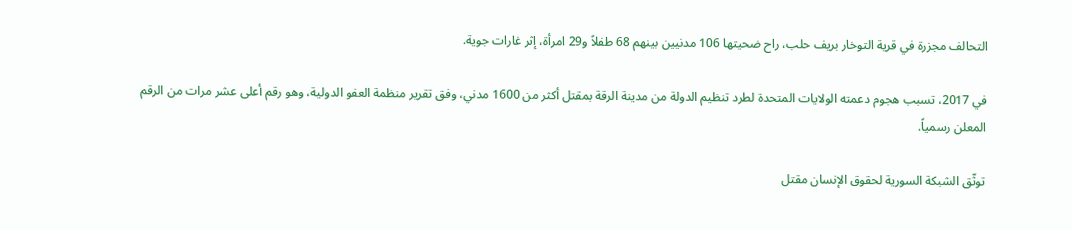التحالف مجزرة في قرية التوخار بريف حلب، راح ضحيتها 106 مدنيين بينهم 68 طفلاً و29 امرأة، إثر غارات جوية.

في 2017، تسبب هجوم دعمته الولايات المتحدة لطرد تنظيم الدولة من مدينة الرقة بمقتل أكثر من 1600 مدني، وفق تقرير منظمة العفو الدولية، وهو رقم أعلى عشر مرات من الرقم المعلن رسمياً.

توثّق الشبكة السورية لحقوق الإنسان مقتل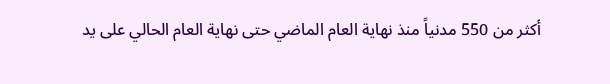أكثر من 550 مدنياً منذ نهاية العام الماضي حتى نهاية العام الحالي على يد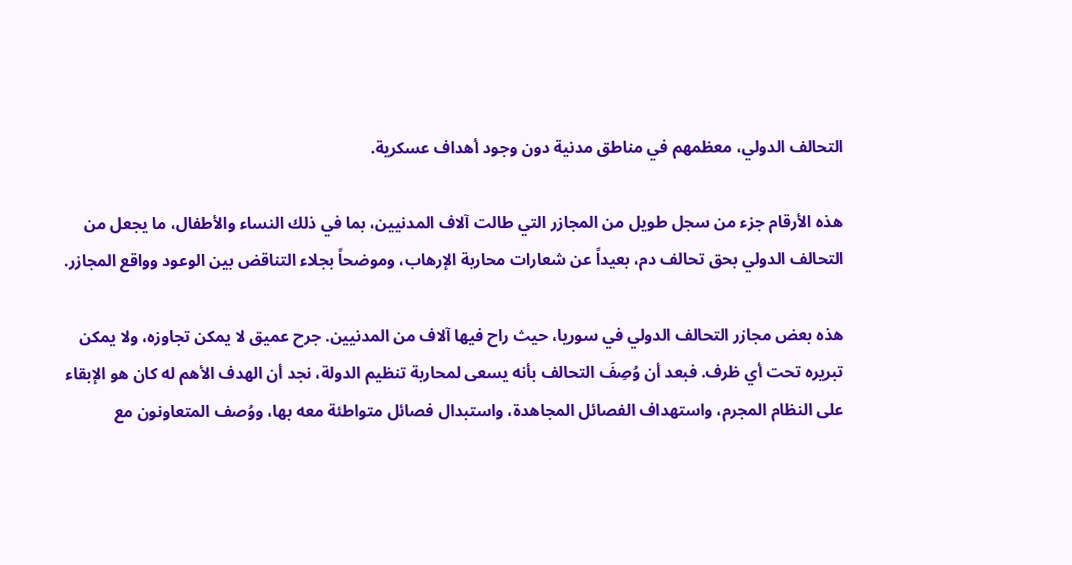التحالف الدولي، معظمهم في مناطق مدنية دون وجود أهداف عسكرية.

هذه الأرقام جزء من سجل طويل من المجازر التي طالت آلاف المدنيين، بما في ذلك النساء والأطفال، ما يجعل من التحالف الدولي بحق تحالف دم، بعيداً عن شعارات محاربة الإرهاب، وموضحاً بجلاء التناقض بين الوعود وواقع المجازر.

هذه بعض مجازر التحالف الدولي في سوريا، حيث راح فيها آلاف من المدنيين. جرح عميق لا يمكن تجاوزه، ولا يمكن تبريره تحت أي ظرف. فبعد أن وُصِفَ التحالف بأنه يسعى لمحاربة تنظيم الدولة، نجد أن الهدف الأهم له كان هو الإبقاء على النظام المجرم، واستهداف الفصائل المجاهدة، واستبدال فصائل متواطئة معه بها، ووُصف المتعاونون مع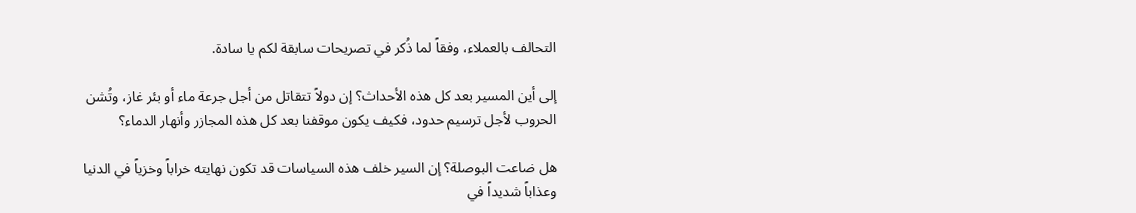التحالف بالعملاء، وفقاً لما ذُكر في تصريحات سابقة لكم يا سادة.

إلى أين المسير بعد كل هذه الأحداث؟ إن دولاً تتقاتل من أجل جرعة ماء أو بئر غاز، وتُشن الحروب لأجل ترسيم حدود، فكيف يكون موقفنا بعد كل هذه المجازر وأنهار الدماء؟

هل ضاعت البوصلة؟ إن السير خلف هذه السياسات قد تكون نهايته خراباً وخزياً في الدنيا وعذاباً شديداً في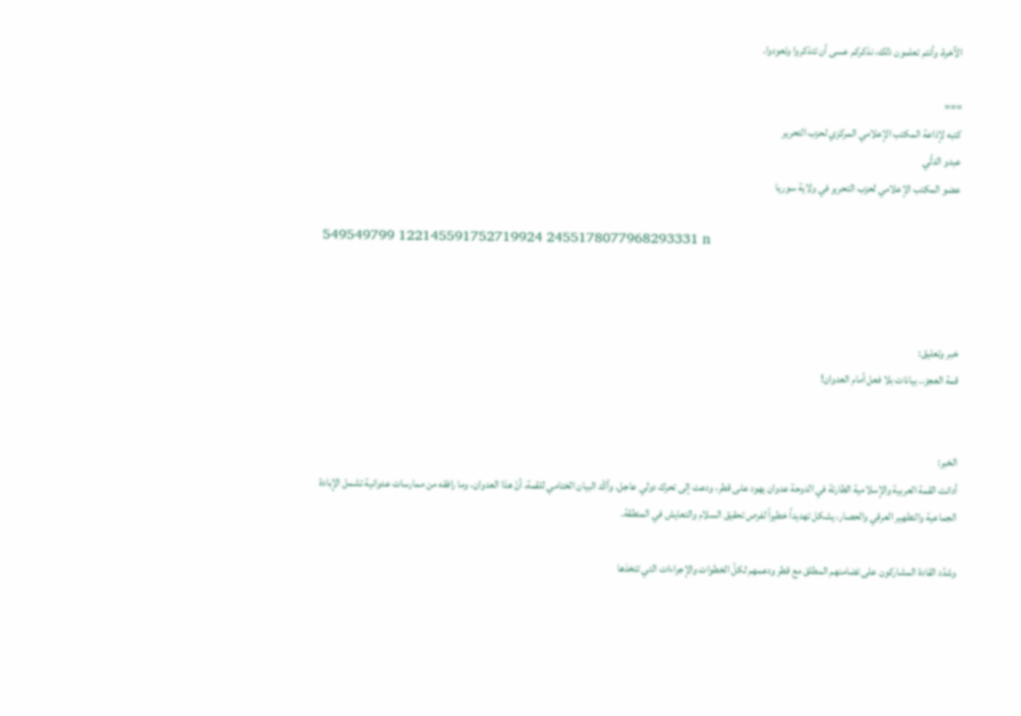الآخرة، وأنتم تعلمون ذلك، نذكركم عسى أن تتذكروا وتعودوا.

===
كتبه لإذاعة المكتب الإعلامي المركزي لحزب التحرير
عبدو الدلّي
عضو المكتب الإعلامي لحزب التحرير في ولاية سوريا

549549799 122145591752719924 2455178077968293331 n



خبر وتعليق:
قمة العجز.. بيانات بلا فعل أمام العدوان!


الخبر:
أدانت القمة العربية والإسلامية الطارئة في الدوحة عدوان يهود على قطر، ودعت إلى تحرك دولي عاجل. وأكّد البيان الختامي للقمة، أنّ هذا العدوان، وما رافقه من ممارسات عدوانية تشمل الإبادة الجماعية والتطهير العرقي والحصار، يشكل تهديداً خطيراً لفرص تحقيق السلام والتعايش في المنطقة.

وشدّد القادة المشاركون على تضامنهم المطلق مع قطر ودعمهم لكلّ الخطوات والإجراءات التي تتخذها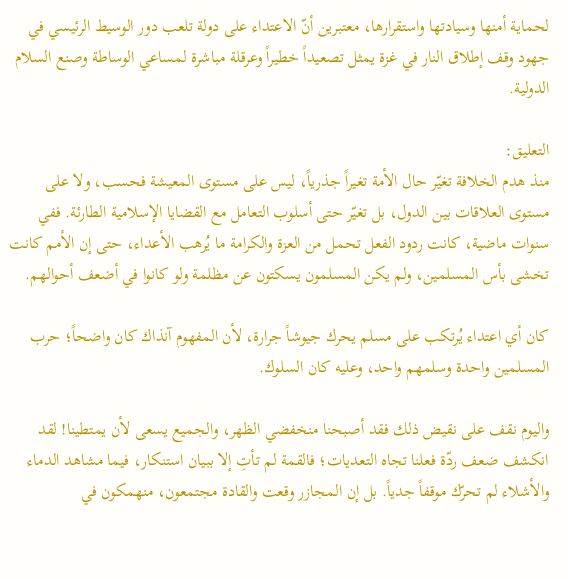لحماية أمنها وسيادتها واستقرارها، معتبرين أنّ الاعتداء على دولة تلعب دور الوسيط الرئيسي في جهود وقف إطلاق النار في غزة يمثل تصعيداً خطيراً وعرقلة مباشرة لمساعي الوساطة وصنع السلام الدولية.

التعليق:
منذ هدم الخلافة تغيّر حال الأمة تغيراً جذرياً، ليس على مستوى المعيشة فحسب، ولا على مستوى العلاقات بين الدول، بل تغيّر حتى أسلوب التعامل مع القضايا الإسلامية الطارئة. ففي سنوات ماضية، كانت ردود الفعل تحمل من العزة والكرامة ما يُرهب الأعداء، حتى إن الأمم كانت تخشى بأس المسلمين، ولم يكن المسلمون يسكتون عن مظلمة ولو كانوا في أضعف أحوالهم.

كان أي اعتداء يُرتكب على مسلم يحرك جيوشاً جرارة، لأن المفهوم آنذاك كان واضحاً؛ حرب المسلمين واحدة وسلمهم واحد، وعليه كان السلوك.

واليوم نقف على نقيض ذلك فقد أصبحنا منخفضي الظهر، والجميع يسعى لأن يمتطينا! لقد انكشف ضعف ردّة فعلنا تجاه التعديات؛ فالقمة لم تأتِ إلا ببيان استنكار، فيما مشاهد الدماء والأشلاء لم تحرّك موقفاً جدياً. بل إن المجازر وقعت والقادة مجتمعون، منهمكون في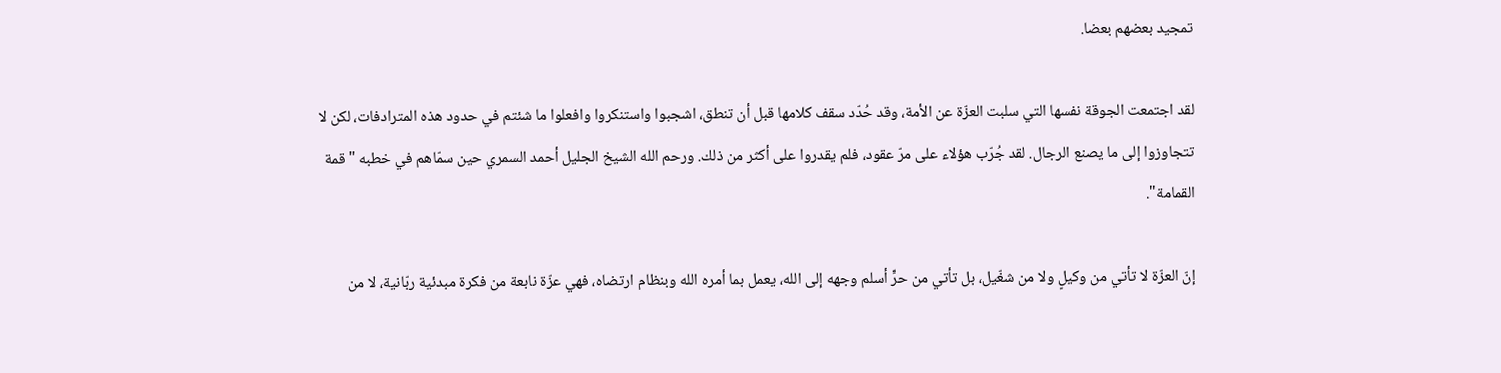تمجيد بعضهم بعضا.

لقد اجتمعت الجوقة نفسها التي سلبت العزّة عن الأمة، وقد حُدّد سقف كلامها قبل أن تنطق، اشجبوا واستنكروا وافعلوا ما شئتم في حدود هذه المترادفات، لكن لا تتجاوزوا إلى ما يصنع الرجال. لقد جُرّب هؤلاء على مرّ عقود، فلم يقدروا على أكثر من ذلك. ورحم الله الشيخ الجليل أحمد السمري حين سمّاهم في خطبه "قمة القمامة".

إنّ العزّة لا تأتي من وكيلٍ ولا من شغّيل، بل تأتي من حرٍّ أسلم وجهه إلى الله، يعمل بما أمره الله وبنظام ارتضاه، فهي عزّة نابعة من فكرة مبدئية ربّانية، لا من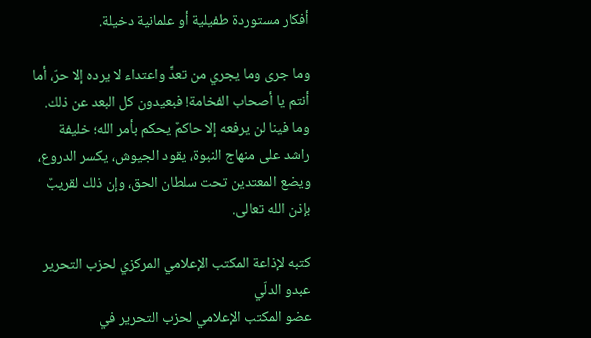أفكار مستوردة طفيلية أو علمانية دخيلة.

وما جرى وما يجري من تعدٍّ واعتداء لا يرده إلا حرّ، أما أنتم يا أصحاب الفخامة! فبعيدون كل البعد عن ذلك. وما فينا لن يرفعه إلا حاكمٌ يحكم بأمر الله؛ خليفة راشد على منهاج النبوة، يقود الجيوش، يكسر الدروع، ويضع المعتدين تحت سلطان الحق، وإن ذلك لقريبٌ بإذن الله تعالى.

كتبه لإذاعة المكتب الإعلامي المركزي لحزب التحرير
عبدو الدلّي
عضو المكتب الإعلامي لحزب التحرير في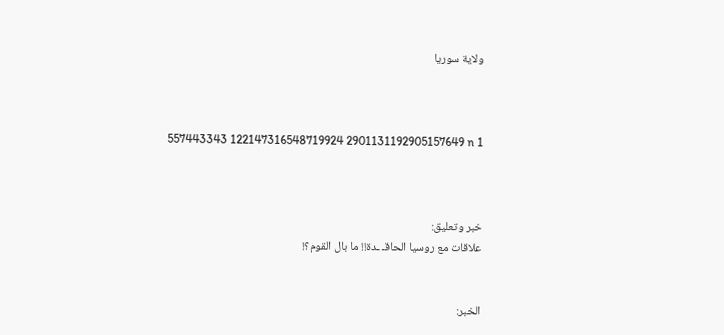ولاية سوريا



557443343 122147316548719924 2901131192905157649 n 1



خبر وتعليق:
علاقات مع روسيا الحاقـ ـدة!! ما بال القوم؟!


الخبر: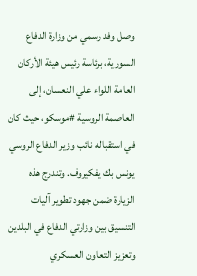وصل وفد رسمي من وزارة الدفاع السورية، برئاسة رئيس هيئة الأركان العامة اللواء علي النعسان، إلى العاصمة الروسية #موسكو، حيث كان في استقباله نائب وزير الدفاع الروسي يونس بك يفكيروف. وتندرج هذه الزيارة ضمن جهود تطوير آليات التنسيق بين وزارتي الدفاع في البلدين وتعزيز التعاون العسكري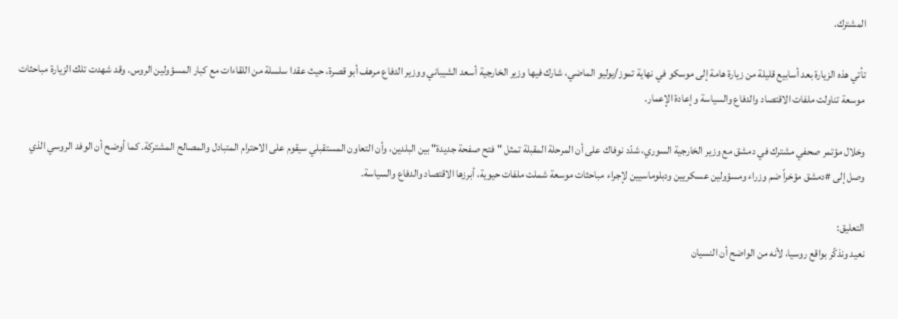المشترك.

تأتي هذه الزيارة بعد أسابيع قليلة من زيارة هامة إلى موسكو في نهاية تموز/يوليو الماضي، شارك فيها وزير الخارجية أسعد الشيباني ووزير الدفاع مرهف أبو قصرة، حيث عقدا سلسلة من اللقاءات مع كبار المسؤولين الروس. وقد شهدت تلك الزيارة مباحثات موسعة تناولت ملفات الاقتصاد والدفاع والسياسة وإعادة الإعمار.

وخلال مؤتمر صحفي مشترك في دمشق مع وزير الخارجية السوري، شدّد نوفاك على أن المرحلة المقبلة تمثل "فتح صفحة جديدة" بين البلدين، وأن التعاون المستقبلي سيقوم على الاحترام المتبادل والمصالح المشتركة. كما أوضح أن الوفد الروسي الذي وصل إلى #دمشق مؤخراً ضم وزراء ومسؤولين عسكريين ودبلوماسيين لإجراء مباحثات موسعة شملت ملفات حيوية، أبرزها الاقتصاد والدفاع والسياسة.

التعليق:
نعيد ونذكّر بواقع روسيا، لأنه من الواضح أن النسيان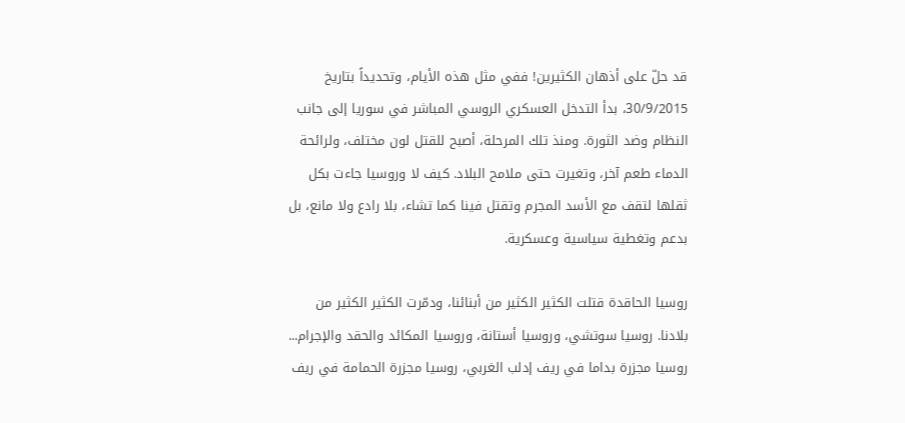قد حلّ على أذهان الكثيرين! ففي مثل هذه الأيام، وتحديداً بتاريخ 30/9/2015، بدأ التدخل العسكري الروسي المباشر في سوريا إلى جانب النظام وضد الثورة. ومنذ تلك المرحلة، أصبح للقتل لون مختلف، ولرائحة الدماء طعم آخر، وتغيرت حتى ملامح البلاد. كيف لا وروسيا جاءت بكل ثقلها لتقف مع الأسد المجرم وتقتل فينا كما تشاء، بلا رادع ولا مانع، بل بدعم وتغطية سياسية وعسكرية.

روسيا الحاقدة قتلت الكثير الكثير من أبنائنا، ودمّرت الكثير الكثير من بلادنا. روسيا سوتشي، وروسيا أستانة، وروسيا المكائد والحقد والإجرام... روسيا مجزرة بداما في ريف إدلب الغربي، روسيا مجزرة الحمامة في ريف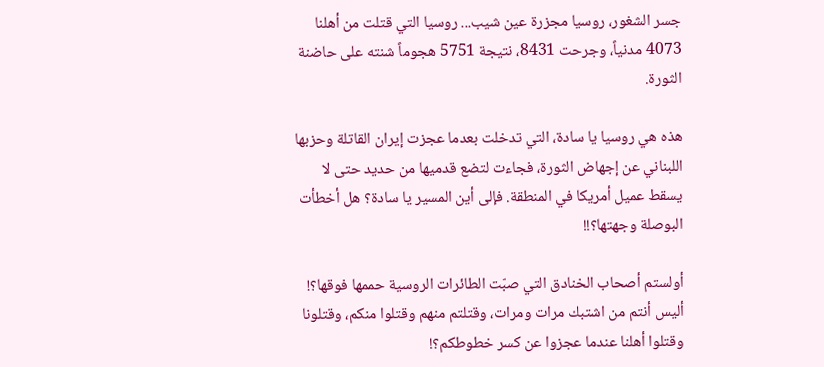جسر الشغور، روسيا مجزرة عين شيب... روسيا التي قتلت من أهلنا 4073 مدنياً، وجرحت 8431، نتيجة 5751 هجوماً شنته على حاضنة الثورة.

هذه هي روسيا يا سادة، التي تدخلت بعدما عجزت إيران القاتلة وحزبها اللبناني عن إجهاض الثورة، فجاءت لتضع قدميها من حديد حتى لا يسقط عميل أمريكا في المنطقة. فإلى أين المسير يا سادة؟ هل أخطأت البوصلة وجهتها؟!!

أولستم أصحاب الخنادق التي صبّت الطائرات الروسية حممها فوقها؟! أليس أنتم من اشتبك مرات ومرات، وقتلتم منهم وقتلوا منكم، وقتلونا وقتلوا أهلنا عندما عجزوا عن كسر خطوطكم؟!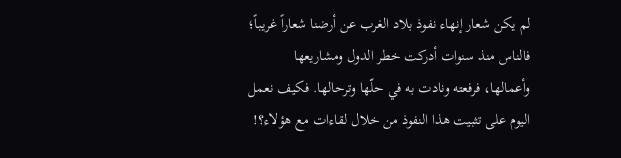لم يكن شعار إنهاء نفوذ بلاد الغرب عن أرضنا شعاراً غريباً؛ فالناس منذ سنوات أدركت خطر الدول ومشاريعها وأعمالها، فرفعته ونادت به في حلّها وترحالها. فكيف نعمل اليوم على تثبيت هذا النفوذ من خلال لقاءات مع هؤلاء؟!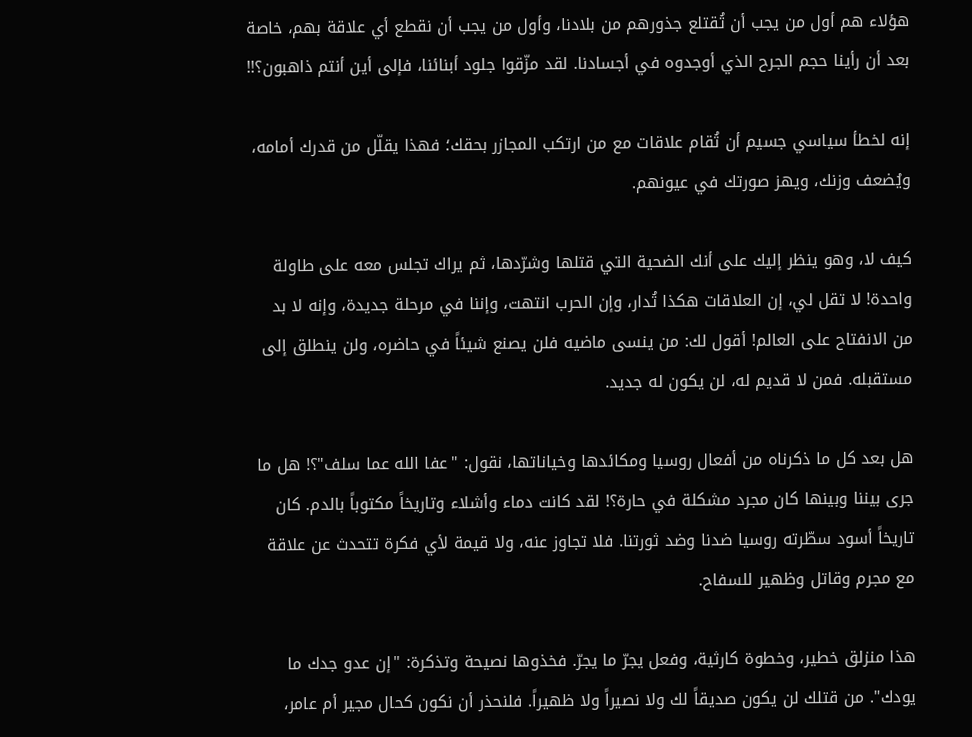هؤلاء هم أول من يجب أن تُقتلع جذورهم من بلادنا، وأول من يجب أن نقطع أي علاقة بهم، خاصة بعد أن رأينا حجم الجرح الذي أوجدوه في أجسادنا. لقد مزّقوا جلود أبنائنا، فإلى أين أنتم ذاهبون؟!!

إنه لخطأ سياسي جسيم أن تُقام علاقات مع من ارتكب المجازر بحقك؛ فهذا يقلّل من قدرك أمامه، ويُضعف وزنك، ويهز صورتك في عيونهم.

كيف لا، وهو ينظر إليك على أنك الضحية التي قتلها وشرّدها، ثم يراك تجلس معه على طاولة واحدة! لا تقل لي، إن العلاقات هكذا تُدار، وإن الحرب انتهت، وإننا في مرحلة جديدة، وإنه لا بد من الانفتاح على العالم! أقول لك: من ينسى ماضيه فلن يصنع شيئاً في حاضره، ولن ينطلق إلى مستقبله. فمن لا قديم له، لن يكون له جديد.

هل بعد كل ما ذكرناه من أفعال روسيا ومكائدها وخياناتها، نقول: "عفا الله عما سلف"؟! هل ما جرى بيننا وبينها كان مجرد مشكلة في حارة؟! لقد كانت دماء وأشلاء وتاريخاً مكتوباً بالدم. كان تاريخاً أسود سطّرته روسيا ضدنا وضد ثورتنا. فلا تجاوز عنه، ولا قيمة لأي فكرة تتحدث عن علاقة مع مجرم وقاتل وظهير للسفاح.

هذا منزلق خطير، وخطوة كارثية، وفعل يجرّ ما يجرّ. فخذوها نصيحة وتذكرة: "إن عدو جدك ما يودك". من قتلك لن يكون صديقاً لك ولا نصيراً ولا ظهيراً. فلنحذر أن نكون كحال مجير أم عامر،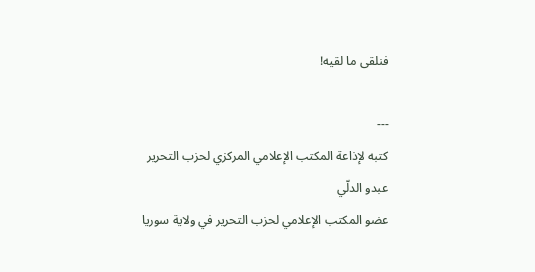فنلقى ما لقيه!

---
كتبه لإذاعة المكتب الإعلامي المركزي لحزب التحرير
عبدو الدلّي
عضو المكتب الإعلامي لحزب التحرير في ولاية سوريا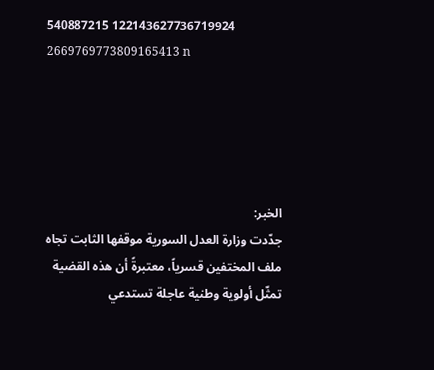540887215 122143627736719924 2669769773809165413 n





الخبر:
جدّدت وزارة العدل السورية موقفها الثابت تجاه ملف المختفين قسرياً، معتبرةً أن هذه القضية تمثّل أولوية وطنية عاجلة تستدعي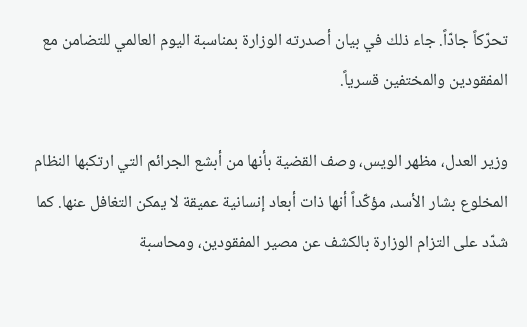تحرّكاً جادّاً. جاء ذلك في بيان أصدرته الوزارة بمناسبة اليوم العالمي للتضامن مع المفقودين والمختفين قسرياً.

وزير العدل، مظهر الويس، وصف القضية بأنها من أبشع الجرائم التي ارتكبها النظام المخلوع بشار الأسد، مؤكّداً أنها ذات أبعاد إنسانية عميقة لا يمكن التغافل عنها. كما شدّد على التزام الوزارة بالكشف عن مصير المفقودين، ومحاسبة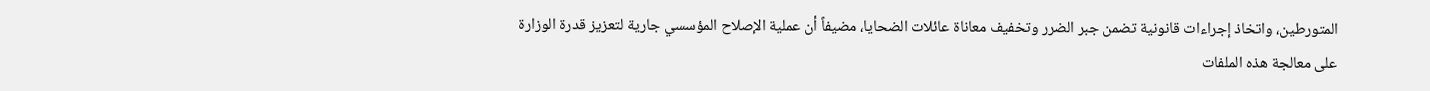المتورطين، واتخاذ إجراءات قانونية تضمن جبر الضرر وتخفيف معاناة عائلات الضحايا، مضيفاً أن عملية الإصلاح المؤسسي جارية لتعزيز قدرة الوزارة على معالجة هذه الملفات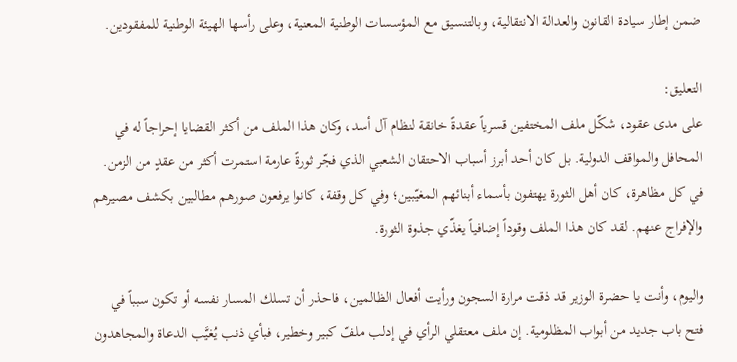ضمن إطار سيادة القانون والعدالة الانتقالية، وبالتنسيق مع المؤسسات الوطنية المعنية، وعلى رأسها الهيئة الوطنية للمفقودين.

التعليق:
على مدى عقود، شكّل ملف المختفين قسرياً عقدةً خانقة لنظام آل أسد، وكان هذا الملف من أكثر القضايا إحراجاً له في المحافل والمواقف الدولية. بل كان أحد أبرز أسباب الاحتقان الشعبي الذي فجّر ثورةً عارمة استمرت أكثر من عقدٍ من الزمن. في كل مظاهرة، كان أهل الثورة يهتفون بأسماء أبنائهم المغيّبين؛ وفي كل وقفة، كانوا يرفعون صورهم مطالبين بكشف مصيرهم والإفراج عنهم. لقد كان هذا الملف وقوداً إضافياً يغذّي جذوة الثورة.

واليوم، وأنت يا حضرة الوزير قد ذقت مرارة السجون ورأيت أفعال الظالمين، فاحذر أن تسلك المسار نفسه أو تكون سبباً في فتح باب جديد من أبواب المظلومية. إن ملف معتقلي الرأي في إدلب ملفّ كبير وخطير، فبأي ذنب يُغيَّب الدعاة والمجاهدون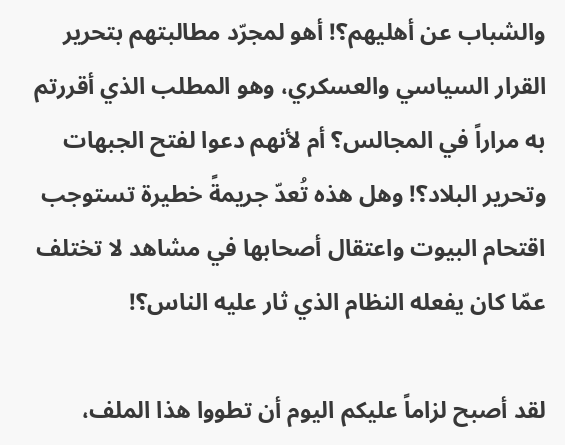والشباب عن أهليهم؟! أهو لمجرّد مطالبتهم بتحرير القرار السياسي والعسكري، وهو المطلب الذي أقررتم به مراراً في المجالس؟ أم لأنهم دعوا لفتح الجبهات وتحرير البلاد؟! وهل هذه تُعدّ جريمةً خطيرة تستوجب اقتحام البيوت واعتقال أصحابها في مشاهد لا تختلف عمّا كان يفعله النظام الذي ثار عليه الناس؟!

لقد أصبح لزاماً عليكم اليوم أن تطووا هذا الملف،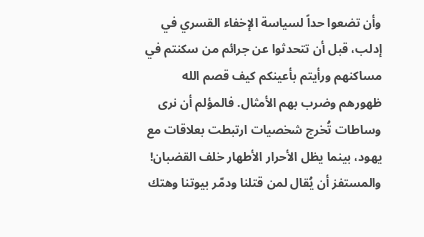وأن تضعوا حداً لسياسة الإخفاء القسري في إدلب، قبل أن تتحدثوا عن جرائم من سكنتم في مساكنهم ورأيتم بأعينكم كيف قصم الله ظهورهم وضرب بهم الأمثال. فالمؤلم أن نرى وساطات تُخرج شخصيات ارتبطت بعلاقات مع يهود، بينما يظل الأحرار الأطهار خلف القضبان! والمستفز أن يُقال لمن قتلنا ودمّر بيوتنا وهتك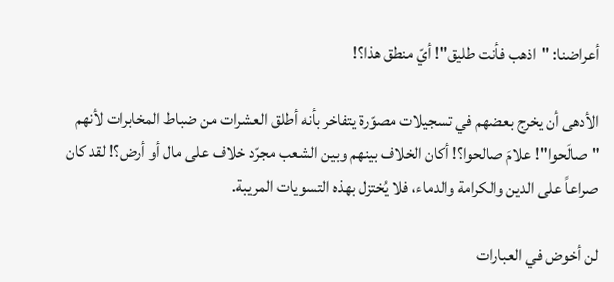أعراضنا: "اذهب فأنت طليق"! أيّ منطق هذا؟!

الأدهى أن يخرج بعضهم في تسجيلات مصوّرة يتفاخر بأنه أطلق العشرات من ضباط المخابرات لأنهم "صالَحوا"! علامَ صالحوا؟! أكان الخلاف بينهم وبين الشعب مجرّد خلاف على مال أو أرض؟! لقد كان صراعاً على الدين والكرامة والدماء، فلا يُختزل بهذه التسويات المريبة.

لن أخوض في العبارات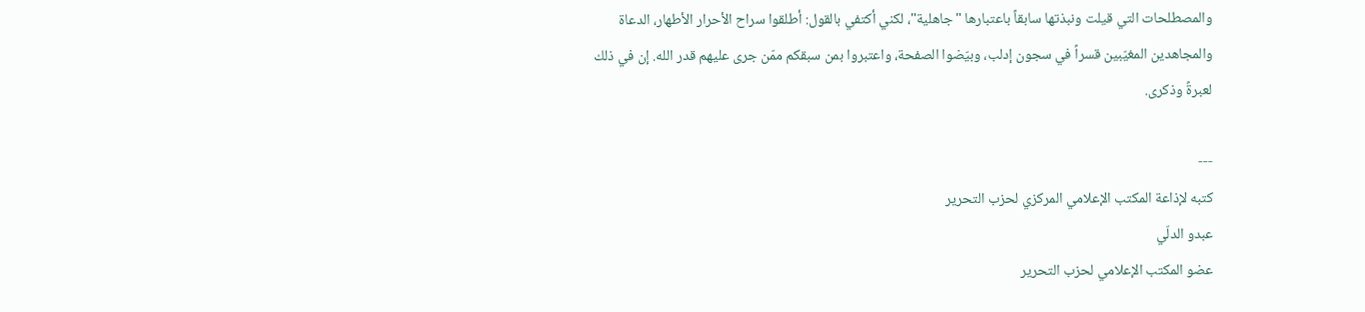والمصطلحات التي قيلت ونبذتها سابقاً باعتبارها "جاهلية"، لكني أكتفي بالقول: أطلقوا سراح الأحرار الأطهار، الدعاة والمجاهدين المغيّبين قسراً في سجون إدلب، وبيّضوا الصفحة، واعتبروا بمن سبقكم ممّن جرى عليهم قدر الله. إن في ذلك لعبرةً وذكرى.

---
كتبه لإذاعة المكتب الإعلامي المركزي لحزب التحرير
عبدو الدلّي
عضو المكتب الإعلامي لحزب التحرير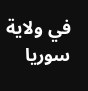في ولاية سوريا